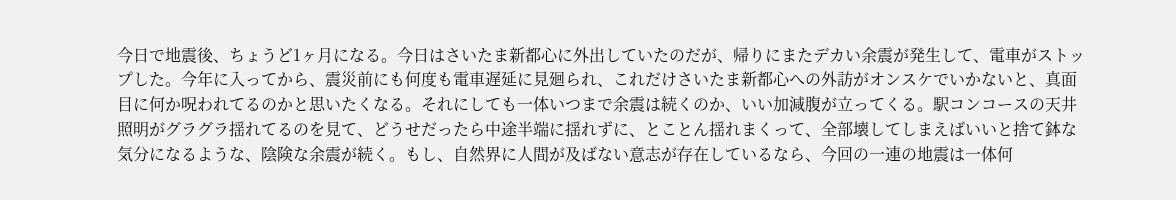今日で地震後、ちょうど1ヶ月になる。今日はさいたま新都心に外出していたのだが、帰りにまたデカい余震が発生して、電車がストップした。今年に入ってから、震災前にも何度も電車遅延に見廻られ、これだけさいたま新都心への外訪がオンスケでいかないと、真面目に何か呪われてるのかと思いたくなる。それにしても一体いつまで余震は続くのか、いい加減腹が立ってくる。駅コンコースの天井照明がグラグラ揺れてるのを見て、どうせだったら中途半端に揺れずに、とことん揺れまくって、全部壊してしまえばいいと捨て鉢な気分になるような、陰険な余震が続く。もし、自然界に人間が及ばない意志が存在しているなら、今回の一連の地震は一体何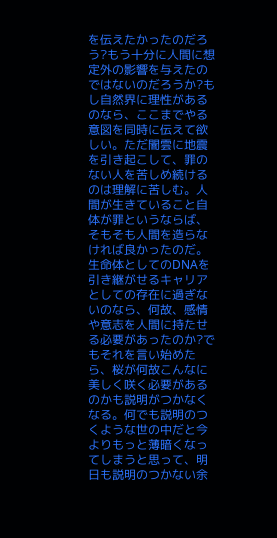を伝えたかったのだろう?もう十分に人間に想定外の影響を与えたのではないのだろうか?もし自然界に理性があるのなら、ここまでやる意図を同時に伝えて欲しい。ただ闇雲に地震を引き起こして、罪のない人を苦しめ続けるのは理解に苦しむ。人間が生きていること自体が罪というならば、そもそも人間を造らなければ良かったのだ。生命体としてのDNAを引き継がせるキャリアとしての存在に過ぎないのなら、何故、感情や意志を人間に持たせる必要があったのか?でもそれを言い始めたら、桜が何故こんなに美しく咲く必要があるのかも説明がつかなくなる。何でも説明のつくような世の中だと今よりもっと薄暗くなってしまうと思って、明日も説明のつかない余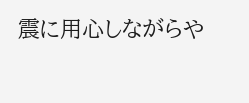震に用心しながらや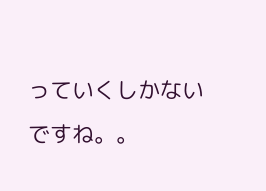っていくしかないですね。。